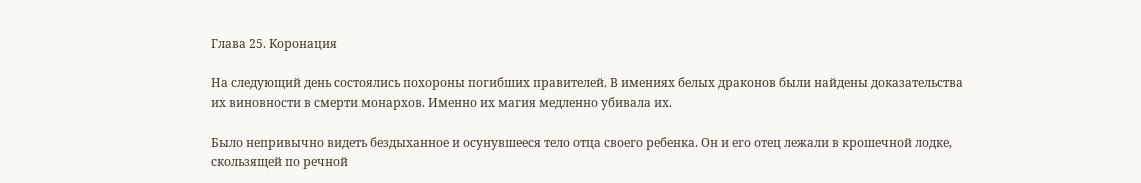Глава 25. Коронация

На следующий день состоялись похороны погибших правителей. В имениях белых драконов были найдены доказательства их виновности в смерти монархов. Именно их магия медленно убивала их.

Было непривычно видеть бездыханное и осунувшееся тело отца своего ребенка. Он и его отец лежали в крошечной лодке, скользящей по речной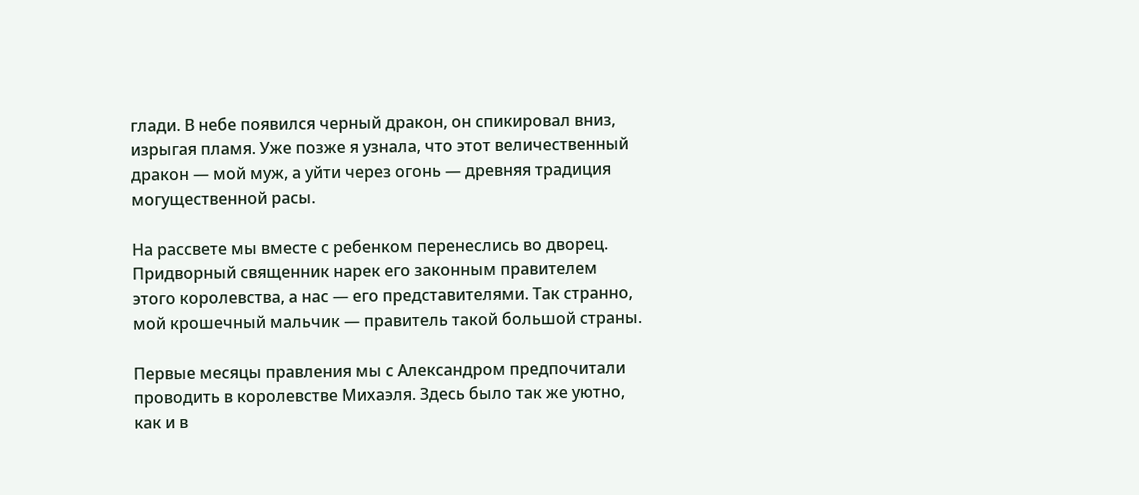глади. В небе появился черный дракон, он спикировал вниз, изрыгая пламя. Уже позже я узнала, что этот величественный дракон — мой муж, а уйти через огонь — древняя традиция могущественной расы.

На рассвете мы вместе с ребенком перенеслись во дворец. Придворный священник нарек его законным правителем этого королевства, а нас — его представителями. Так странно, мой крошечный мальчик — правитель такой большой страны.

Первые месяцы правления мы с Александром предпочитали проводить в королевстве Михаэля. Здесь было так же уютно, как и в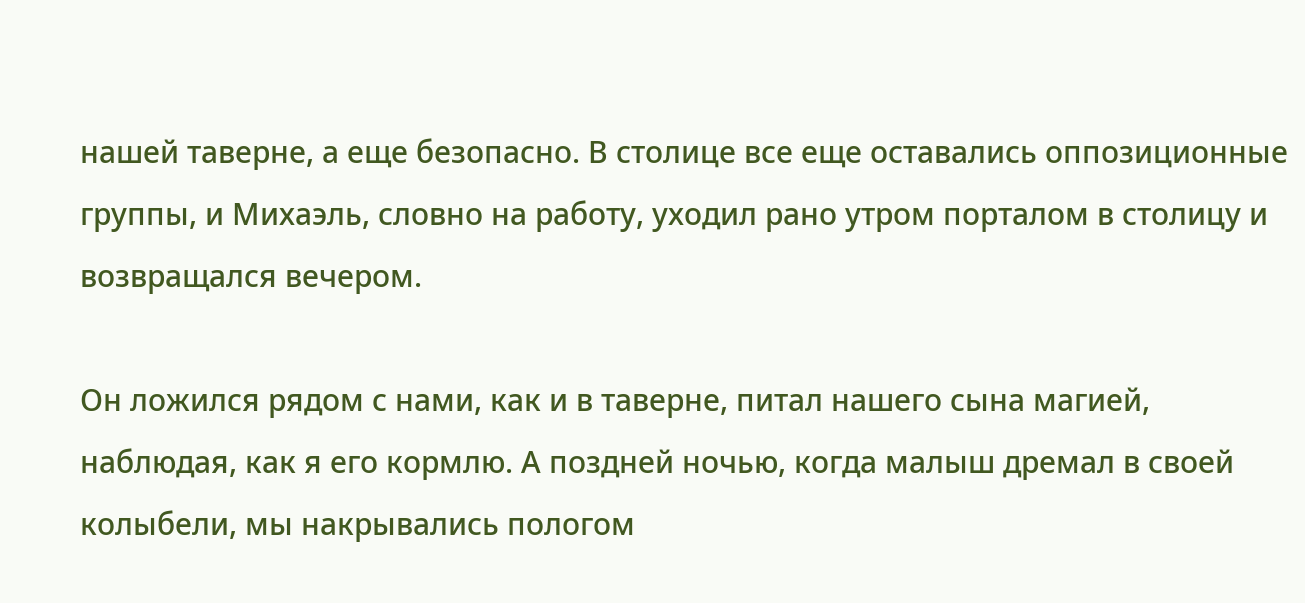нашей таверне, а еще безопасно. В столице все еще оставались оппозиционные группы, и Михаэль, словно на работу, уходил рано утром порталом в столицу и возвращался вечером.

Он ложился рядом с нами, как и в таверне, питал нашего сына магией, наблюдая, как я его кормлю. А поздней ночью, когда малыш дремал в своей колыбели, мы накрывались пологом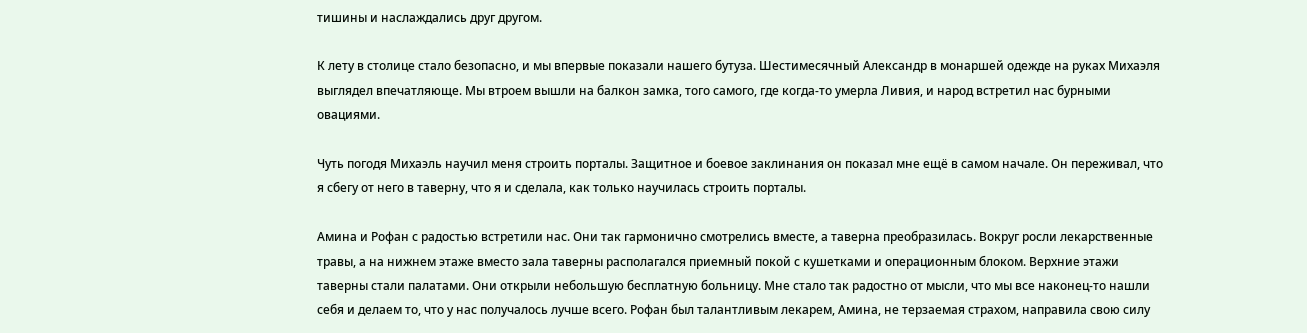тишины и наслаждались друг другом.

К лету в столице стало безопасно, и мы впервые показали нашего бутуза. Шестимесячный Александр в монаршей одежде на руках Михаэля выглядел впечатляюще. Мы втроем вышли на балкон замка, того самого, где когда-то умерла Ливия, и народ встретил нас бурными овациями.

Чуть погодя Михаэль научил меня строить порталы. Защитное и боевое заклинания он показал мне ещё в самом начале. Он переживал, что я сбегу от него в таверну, что я и сделала, как только научилась строить порталы.

Амина и Рофан с радостью встретили нас. Они так гармонично смотрелись вместе, а таверна преобразилась. Вокруг росли лекарственные травы, а на нижнем этаже вместо зала таверны располагался приемный покой с кушетками и операционным блоком. Верхние этажи таверны стали палатами. Они открыли небольшую бесплатную больницу. Мне стало так радостно от мысли, что мы все наконец-то нашли себя и делаем то, что у нас получалось лучше всего. Рофан был талантливым лекарем, Амина, не терзаемая страхом, направила свою силу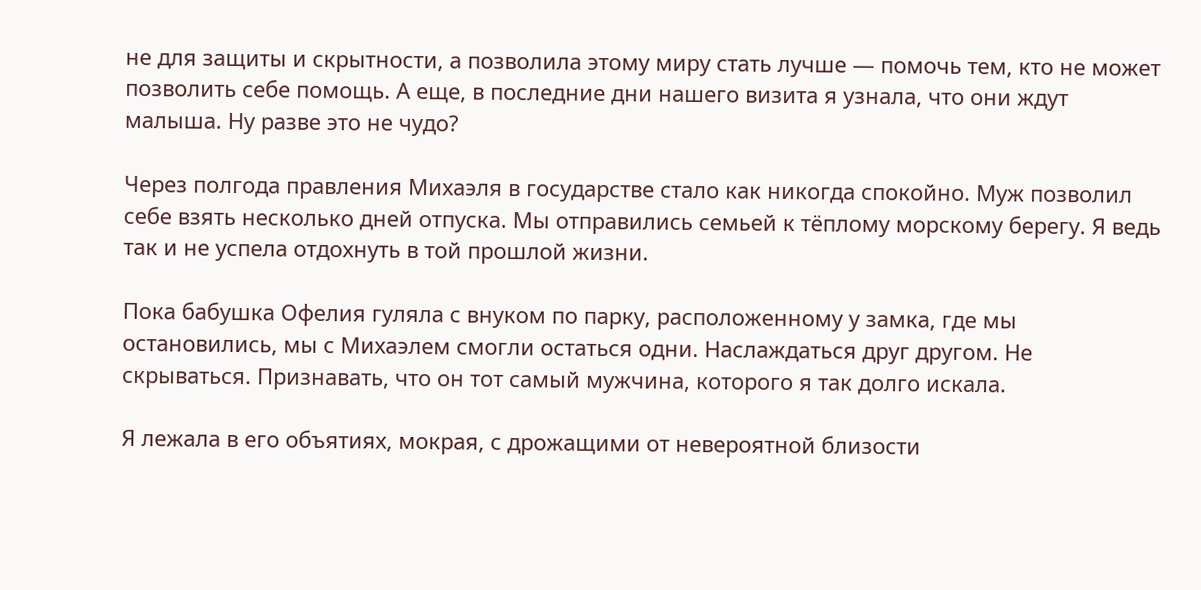не для защиты и скрытности, а позволила этому миру стать лучше — помочь тем, кто не может позволить себе помощь. А еще, в последние дни нашего визита я узнала, что они ждут малыша. Ну разве это не чудо?

Через полгода правления Михаэля в государстве стало как никогда спокойно. Муж позволил себе взять несколько дней отпуска. Мы отправились семьей к тёплому морскому берегу. Я ведь так и не успела отдохнуть в той прошлой жизни.

Пока бабушка Офелия гуляла с внуком по парку, расположенному у замка, где мы остановились, мы с Михаэлем смогли остаться одни. Наслаждаться друг другом. Не скрываться. Признавать, что он тот самый мужчина, которого я так долго искала.

Я лежала в его объятиях, мокрая, с дрожащими от невероятной близости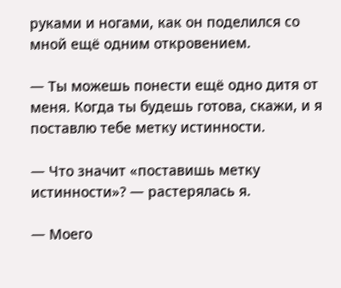руками и ногами, как он поделился со мной ещё одним откровением.

— Ты можешь понести ещё одно дитя от меня. Когда ты будешь готова, скажи, и я поставлю тебе метку истинности.

— Что значит «поставишь метку истинности»? — растерялась я.

— Моего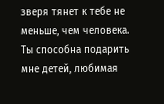зверя тянет к тебе не меньше, чем человека. Ты способна подарить мне детей, любимая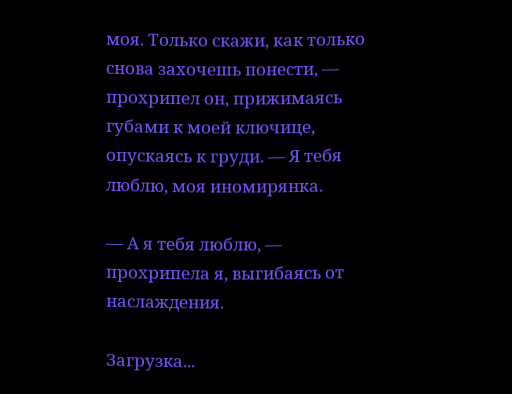моя. Только скажи, как только снова захочешь понести, — прохрипел он, прижимаясь губами к моей ключице, опускаясь к груди. — Я тебя люблю, моя иномирянка.

— А я тебя люблю, — прохрипела я, выгибаясь от наслаждения.

Загрузка...